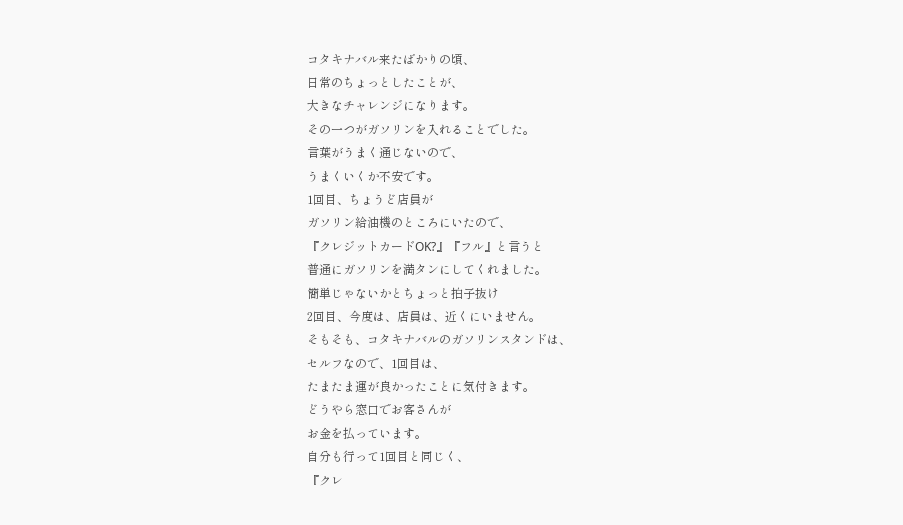コタキナバル来たばかりの頃、
日常のちょっとしたことが、
大きなチャレンジになります。
その一つがガソリンを入れることでした。
言葉がうまく通じないので、
うまくいくか不安です。
1回目、ちょうど店員が
ガソリン給油機のところにいたので、
『クレジットカードOK?』『フル』と言うと
普通にガソリンを満タンにしてくれました。
簡単じゃないかとちょっと拍子抜け
2回目、今度は、店員は、近くにいません。
そもそも、コタキナバルのガソリンスタンドは、
セルフなので、1回目は、
たまたま運が良かったことに気付きます。
どうやら窓口でお客さんが
お金を払っています。
自分も行って1回目と同じく、
『クレ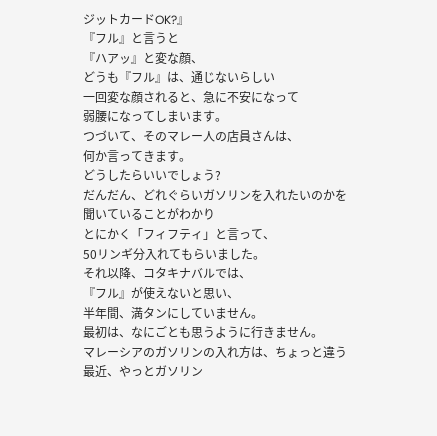ジットカードOK?』
『フル』と言うと
『ハアッ』と変な顔、
どうも『フル』は、通じないらしい
一回変な顔されると、急に不安になって
弱腰になってしまいます。
つづいて、そのマレー人の店員さんは、
何か言ってきます。
どうしたらいいでしょう?
だんだん、どれぐらいガソリンを入れたいのかを
聞いていることがわかり
とにかく「フィフティ」と言って、
50リンギ分入れてもらいました。
それ以降、コタキナバルでは、
『フル』が使えないと思い、
半年間、満タンにしていません。
最初は、なにごとも思うように行きません。
マレーシアのガソリンの入れ方は、ちょっと違う
最近、やっとガソリン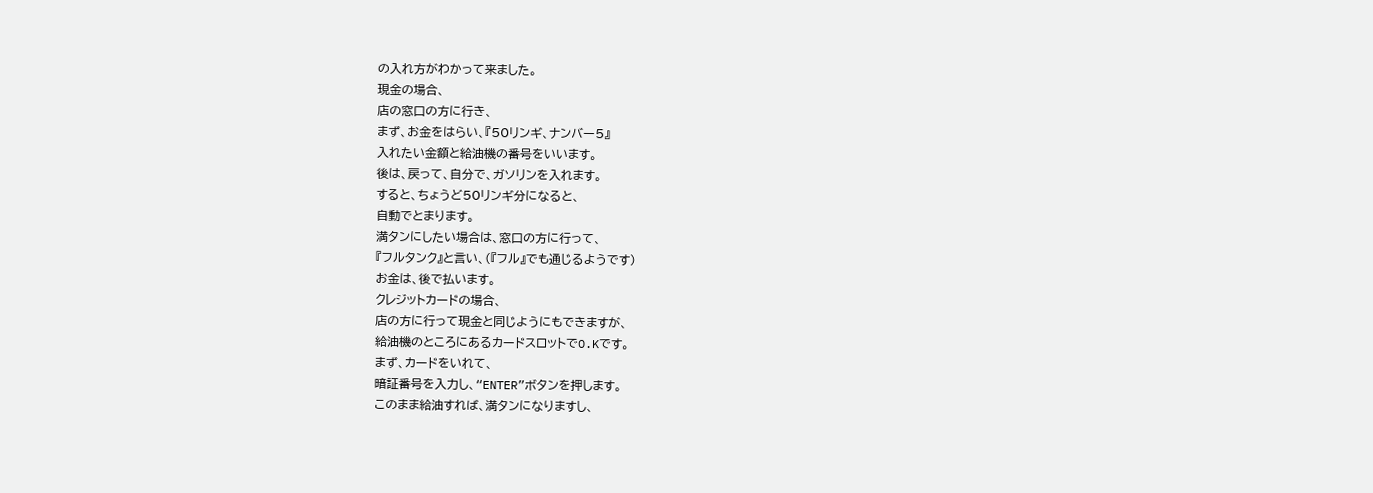の入れ方がわかって来ました。
現金の場合、
店の窓口の方に行き、
まず、お金をはらい、『50リンギ、ナンバー5』
入れたい金額と給油機の番号をいいます。
後は、戻って、自分で、ガソリンを入れます。
すると、ちょうど50リンギ分になると、
自動でとまります。
満タンにしたい場合は、窓口の方に行って、
『フルタンク』と言い、(『フル』でも通じるようです)
お金は、後で払います。
クレジットカードの場合、
店の方に行って現金と同じようにもできますが、
給油機のところにあるカードスロットでO.Kです。
まず、カードをいれて、
暗証番号を入力し、“ENTER”ボタンを押します。
このまま給油すれば、満タンになりますし、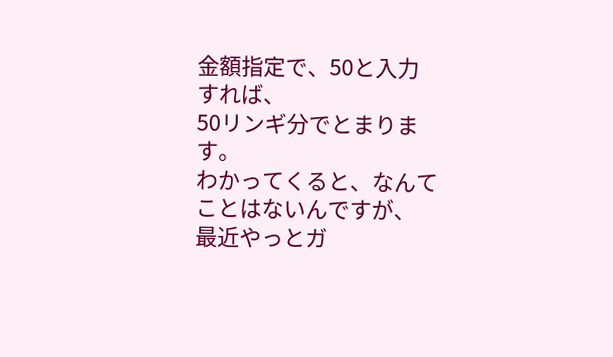金額指定で、50と入力すれば、
50リンギ分でとまります。
わかってくると、なんてことはないんですが、
最近やっとガ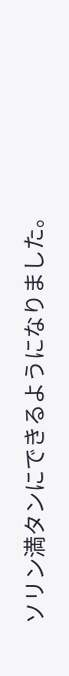ソリン満タンにできるようになりました。